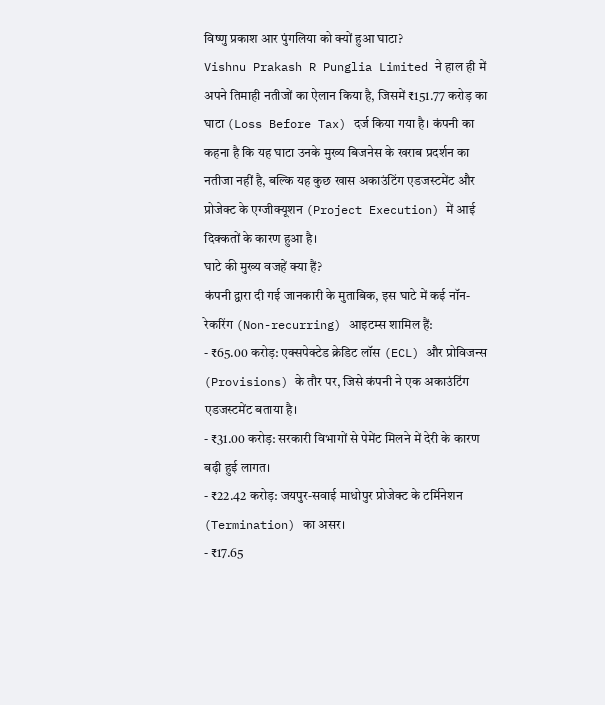विष्णु प्रकाश आर पुंगलिया को क्यों हुआ घाटा?
Vishnu Prakash R Punglia Limited ने हाल ही में अपने तिमाही नतीजों का ऐलान किया है, जिसमें ₹151.77 करोड़ का घाटा (Loss Before Tax) दर्ज किया गया है। कंपनी का कहना है कि यह घाटा उनके मुख्य बिजनेस के खराब प्रदर्शन का नतीजा नहीं है, बल्कि यह कुछ खास अकाउंटिंग एडजस्टमेंट और प्रोजेक्ट के एग्जीक्यूशन (Project Execution) में आई दिक्कतों के कारण हुआ है।
घाटे की मुख्य वजहें क्या हैं?
कंपनी द्वारा दी गई जानकारी के मुताबिक, इस घाटे में कई नॉन-रेकरिंग (Non-recurring) आइटम्स शामिल हैं:
- ₹65.00 करोड़: एक्सपेक्टेड क्रेडिट लॉस (ECL) और प्रोविजन्स (Provisions) के तौर पर, जिसे कंपनी ने एक अकाउंटिंग एडजस्टमेंट बताया है।
- ₹31.00 करोड़: सरकारी विभागों से पेमेंट मिलने में देरी के कारण बढ़ी हुई लागत।
- ₹22.42 करोड़: जयपुर-सवाई माधोपुर प्रोजेक्ट के टर्मिनेशन (Termination) का असर।
- ₹17.65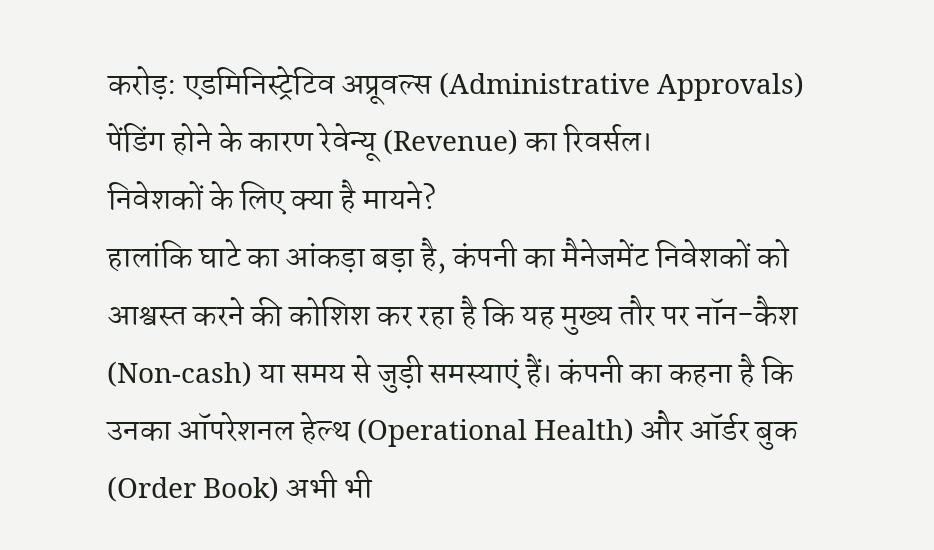करोड़: एडमिनिस्ट्रेटिव अप्रूवल्स (Administrative Approvals) पेंडिंग होने के कारण रेवेन्यू (Revenue) का रिवर्सल।
निवेशकों के लिए क्या है मायने?
हालांकि घाटे का आंकड़ा बड़ा है, कंपनी का मैनेजमेंट निवेशकों को आश्वस्त करने की कोशिश कर रहा है कि यह मुख्य तौर पर नॉन-कैश (Non-cash) या समय से जुड़ी समस्याएं हैं। कंपनी का कहना है कि उनका ऑपरेशनल हेल्थ (Operational Health) और ऑर्डर बुक (Order Book) अभी भी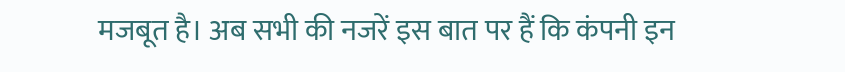मजबूत है। अब सभी की नजरें इस बात पर हैं कि कंपनी इन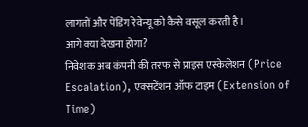लागतों और पेंडिंग रेवेन्यू को कैसे वसूल करती है।
आगे क्या देखना होगा?
निवेशक अब कंपनी की तरफ से प्राइस एस्केलेशन (Price Escalation), एक्सटेंशन ऑफ टाइम (Extension of Time)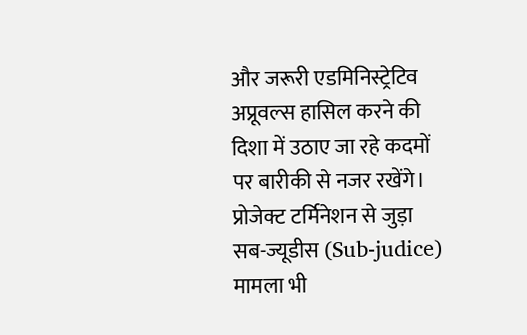और जरूरी एडमिनिस्ट्रेटिव अप्रूवल्स हासिल करने की दिशा में उठाए जा रहे कदमों पर बारीकी से नजर रखेंगे। प्रोजेक्ट टर्मिनेशन से जुड़ा सब-ज्यूडीस (Sub-judice) मामला भी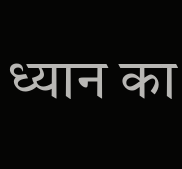ध्यान का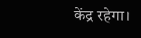केंद्र रहेगा।